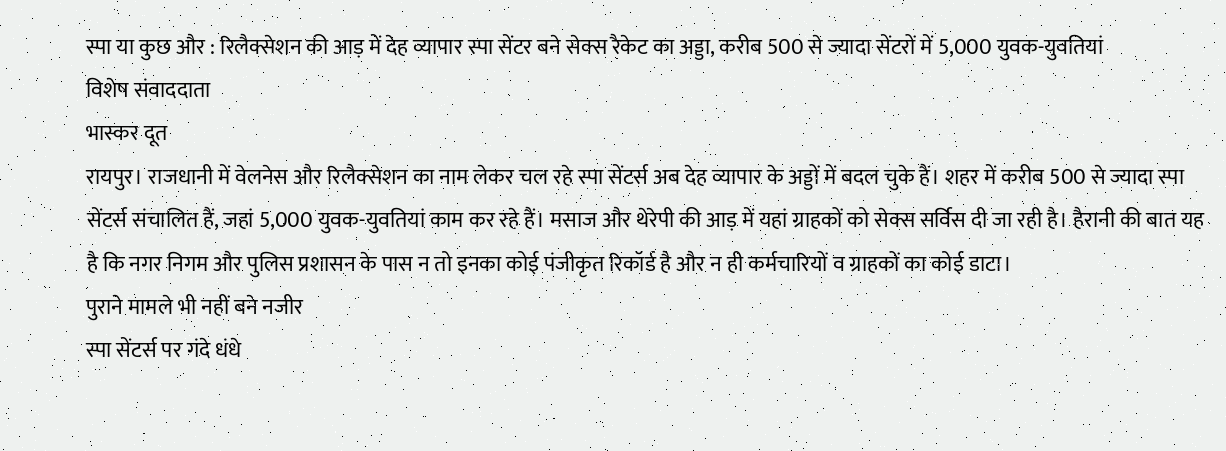स्पा या कुछ और : रिलैक्सेशन की आड़ में देह व्यापार स्पा सेंटर बने सेक्स रैकेट का अड्डा, करीब 500 से ज्यादा सेंटरों में 5,000 युवक-युवतियां
विशेष संवाददाता
भास्कर दूत
रायपुर। राजधानी में वेलनेस और रिलैक्सेशन का नाम लेकर चल रहे स्पा सेंटर्स अब देह व्यापार के अड्डों में बदल चुके हैं। शहर में करीब 500 से ज्यादा स्पा सेंटर्स संचालित हैं, जहां 5,000 युवक-युवतियां काम कर रहे हैं। मसाज और थेरेपी की आड़ में यहां ग्राहकों को सेक्स सर्विस दी जा रही है। हैरानी की बात यह है कि नगर निगम और पुलिस प्रशासन के पास न तो इनका कोई पंजीकृत रिकॉर्ड है और न ही कर्मचारियों व ग्राहकों का कोई डाटा।
पुराने मामले भी नहीं बने नजीर
स्पा सेंटर्स पर गंदे धंधे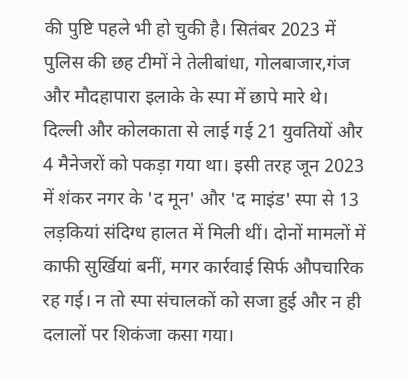की पुष्टि पहले भी हो चुकी है। सितंबर 2023 में पुलिस की छह टीमों ने तेलीबांधा, गोलबाजार,गंज और मौदहापारा इलाके के स्पा में छापे मारे थे। दिल्ली और कोलकाता से लाई गई 21 युवतियों और 4 मैनेजरों को पकड़ा गया था। इसी तरह जून 2023 में शंकर नगर के 'द मून' और 'द माइंड' स्पा से 13 लड़कियां संदिग्ध हालत में मिली थीं। दोनों मामलों में काफी सुर्खियां बनीं, मगर कार्रवाई सिर्फ औपचारिक रह गई। न तो स्पा संचालकों को सजा हुई और न ही दलालों पर शिकंजा कसा गया।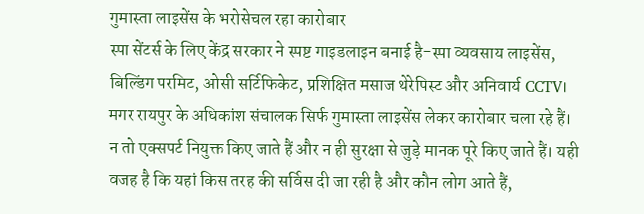गुमास्ता लाइसेंस के भरोसेचल रहा कारोबार
स्पा सेंटर्स के लिए केंद्र सरकार ने स्पष्ट गाइडलाइन बनाई है-स्पा व्यवसाय लाइसेंस, बिल्डिंग परमिट, ओसी सर्टिफिकेट, प्रशिक्षित मसाज थेरेपिस्ट और अनिवार्य CCTV। मगर रायपुर के अधिकांश संचालक सिर्फ गुमास्ता लाइसेंस लेकर कारोबार चला रहे हैं। न तो एक्सपर्ट नियुक्त किए जाते हैं और न ही सुरक्षा से जुड़े मानक पूरे किए जाते हैं। यही वजह है कि यहां किस तरह की सर्विस दी जा रही है और कौन लोग आते हैं,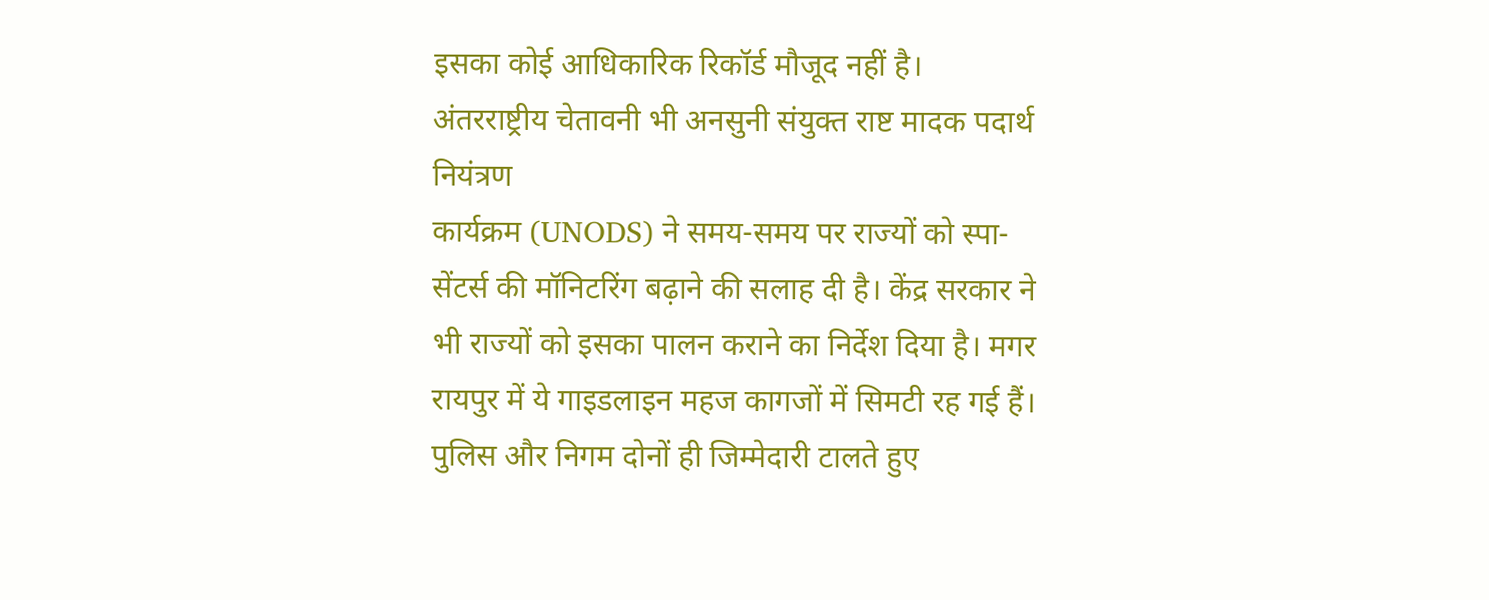इसका कोई आधिकारिक रिकॉर्ड मौजूद नहीं है।
अंतरराष्ट्रीय चेतावनी भी अनसुनी संयुक्त राष्ट मादक पदार्थ नियंत्रण
कार्यक्रम (UNODS) ने समय-समय पर राज्यों को स्पा-सेंटर्स की मॉनिटरिंग बढ़ाने की सलाह दी है। केंद्र सरकार ने भी राज्यों को इसका पालन कराने का निर्देश दिया है। मगर रायपुर में ये गाइडलाइन महज कागजों में सिमटी रह गई हैं। पुलिस और निगम दोनों ही जिम्मेदारी टालते हुए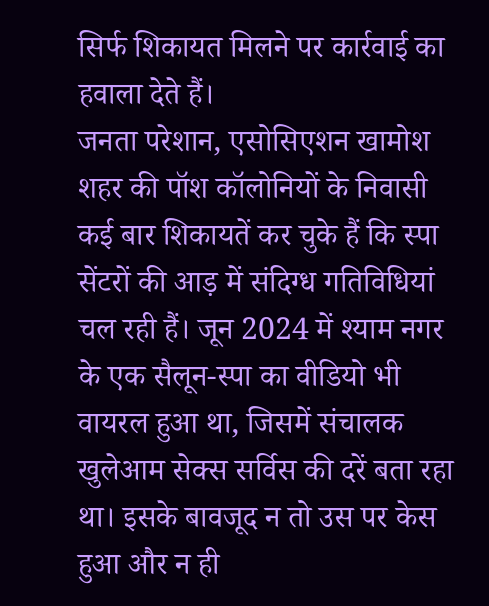सिर्फ शिकायत मिलने पर कार्रवाई का हवाला देते हैं।
जनता परेशान, एसोसिएशन खामोश
शहर की पॉश कॉलोनियों के निवासी कई बार शिकायतें कर चुके हैं कि स्पा सेंटरों की आड़ में संदिग्ध गतिविधियां चल रही हैं। जून 2024 में श्याम नगर के एक सैलून-स्पा का वीडियो भी वायरल हुआ था, जिसमें संचालक खुलेआम सेक्स सर्विस की दरें बता रहा था। इसके बावजूद न तो उस पर केस हुआ और न ही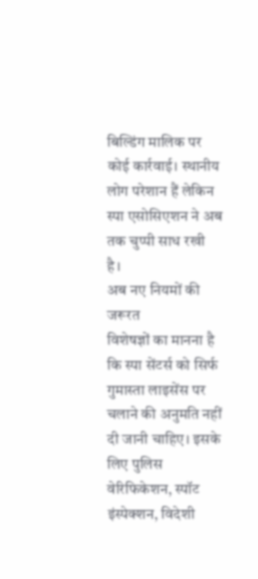बिल्डिंग मालिक पर कोई कार्रवाई। स्थानीय लोग परेशान हैं लेकिन स्पा एसोसिएशन ने अब तक चुप्पी साध रखी है।
अब नए नियमों की जरूरत
विशेषज्ञों का मानना है कि स्पा सेंटर्स को सिर्फ गुमास्ता लाइसेंस पर चलाने की अनुमति नहीं दी जानी चाहिए। इसके लिए पुलिस वेरिफिकेशन, स्पॉट इंस्पेक्शन, विदेशी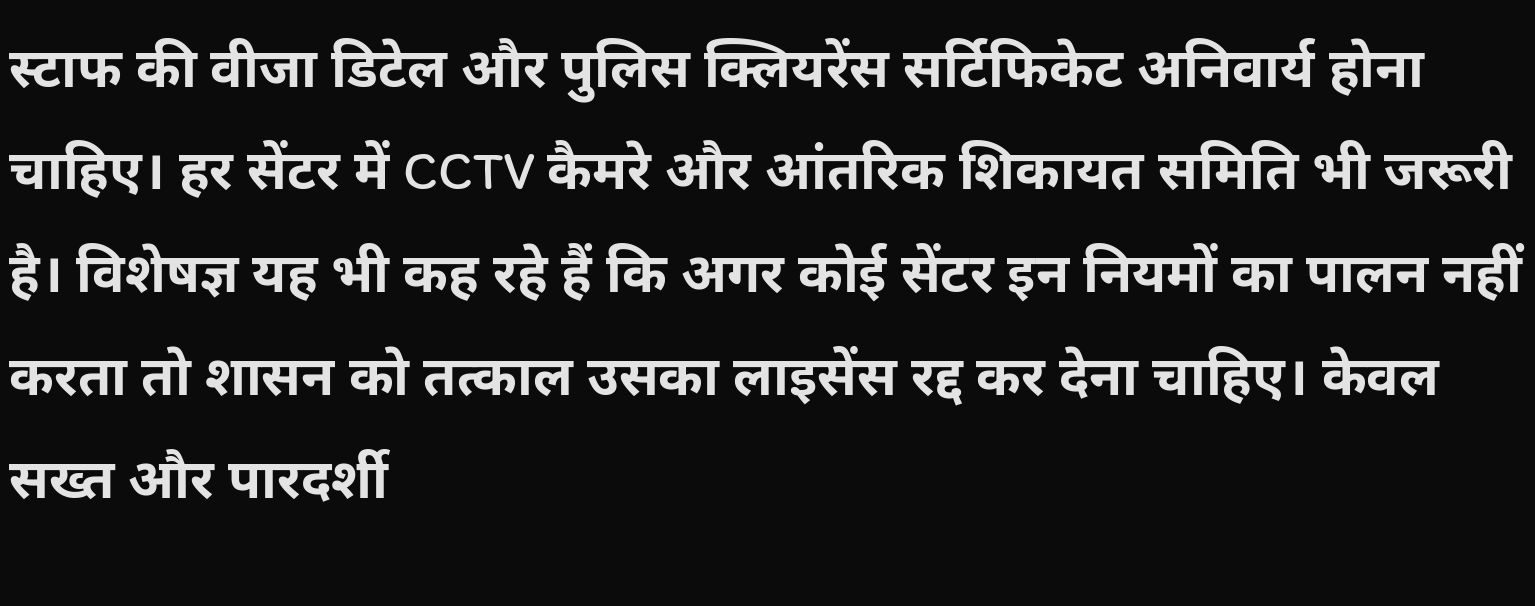स्टाफ की वीजा डिटेल और पुलिस क्लियरेंस सर्टिफिकेट अनिवार्य होना चाहिए। हर सेंटर में CCTV कैमरे और आंतरिक शिकायत समिति भी जरूरी है। विशेषज्ञ यह भी कह रहे हैं कि अगर कोई सेंटर इन नियमों का पालन नहीं करता तो शासन को तत्काल उसका लाइसेंस रद्द कर देना चाहिए। केवल सख्त और पारदर्शी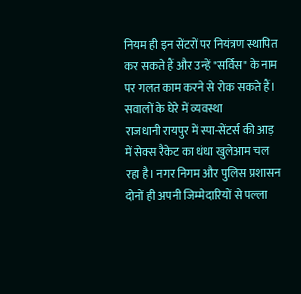नियम ही इन सेंटरों पर नियंत्रण स्थापित कर सकते हैं और उन्हें "सर्विस" के नाम पर गलत काम करने से रोक सकते हैं।
सवालों के घेरे में व्यवस्था
राजधानी रायपुर में स्पा-सेंटर्स की आड़ में सेक्स रैकेट का धंधा खुलेआम चल रहा है। नगर निगम और पुलिस प्रशासन दोनों ही अपनी जिम्मेदारियों से पल्ला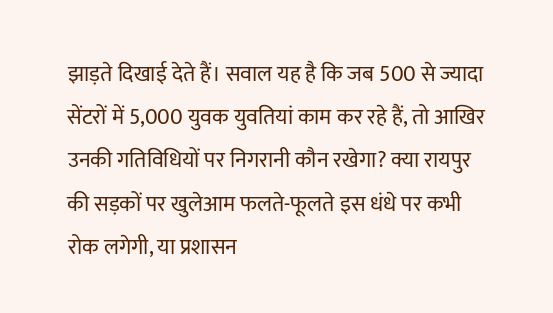झाड़ते दिखाई देते हैं। सवाल यह है कि जब 500 से ज्यादा सेंटरों में 5,000 युवक युवतियां काम कर रहे हैं, तो आखिर उनकी गतिविधियों पर निगरानी कौन रखेगा? क्या रायपुर की सड़कों पर खुलेआम फलते-फूलते इस धंधे पर कभी रोक लगेगी, या प्रशासन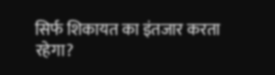सिर्फ शिकायत का इंतजार करता रहेगा?